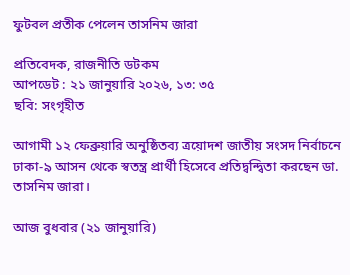ফুটবল প্রতীক পেলেন তাসনিম জারা

প্রতিবেদক, রাজনীতি ডটকম
আপডেট : ২১ জানুয়ারি ২০২৬, ১৩: ৩৫
ছবি: সংগৃহীত

আগামী ১২ ফেব্রুয়ারি অনুষ্ঠিতব্য ত্রয়োদশ জাতীয় সংসদ নির্বাচনে ঢাকা-৯ আসন থেকে স্বতন্ত্র প্রার্থী হিসেবে প্রতিদ্বন্দ্বিতা করছেন ডা. তাসনিম জারা।

আজ বুধবার (২১ জানুয়ারি)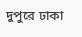দুপুরে ঢাকা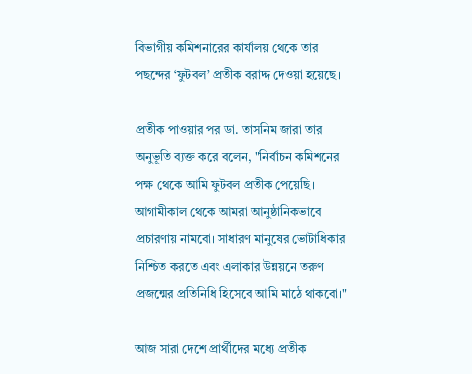বিভাগীয় কমিশনারের কার্যালয় থেকে তার পছন্দের ‘ফুটবল’ প্রতীক বরাদ্দ দেওয়া হয়েছে।

প্রতীক পাওয়ার পর ডা. তাসনিম জারা তার অনুভূতি ব্যক্ত করে বলেন, "নির্বাচন কমিশনের পক্ষ থেকে আমি ফুটবল প্রতীক পেয়েছি। আগামীকাল থেকে আমরা আনুষ্ঠানিকভাবে প্রচারণায় নামবো। সাধারণ মানুষের ভোটাধিকার নিশ্চিত করতে এবং এলাকার উন্নয়নে তরুণ প্রজন্মের প্রতিনিধি হিসেবে আমি মাঠে থাকবো।"

আজ সারা দেশে প্রার্থীদের মধ্যে প্রতীক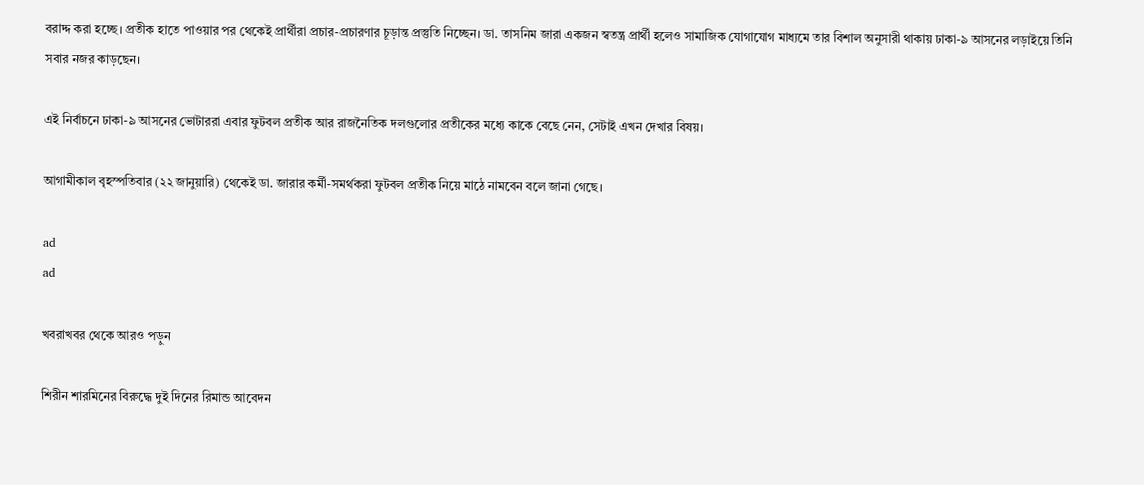বরাদ্দ করা হচ্ছে। প্রতীক হাতে পাওয়ার পর থেকেই প্রার্থীরা প্রচার-প্রচারণার চূড়ান্ত প্রস্তুতি নিচ্ছেন। ডা. তাসনিম জারা একজন স্বতন্ত্র প্রার্থী হলেও সামাজিক যোগাযোগ মাধ্যমে তার বিশাল অনুসারী থাকায় ঢাকা-৯ আসনের লড়াইয়ে তিনি সবার নজর কাড়ছেন।

এই নির্বাচনে ঢাকা-৯ আসনের ভোটাররা এবার ফুটবল প্রতীক আর রাজনৈতিক দলগুলোর প্রতীকের মধ্যে কাকে বেছে নেন, সেটাই এখন দেখার বিষয়।

আগামীকাল বৃহস্পতিবার (২২ জানুয়ারি) থেকেই ডা. জারার কর্মী-সমর্থকরা ফুটবল প্রতীক নিয়ে মাঠে নামবেন বলে জানা গেছে।

ad
ad

খবরাখবর থেকে আরও পড়ুন

শিরীন শারমিনের বিরুদ্ধে দুই দিনের রিমান্ড আবেদন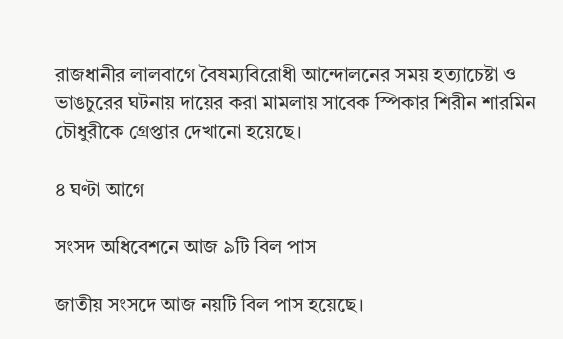রাজধানীর লালবাগে বৈষম্যবিরোধী আন্দোলনের সময় হত্যাচেষ্টা ও ভাঙচুরের ঘটনায় দায়ের করা মামলায় সাবেক স্পিকার শিরীন শারমিন চৌধুরীকে গ্রেপ্তার দেখানো হয়েছে।

৪ ঘণ্টা আগে

সংসদ অধিবেশনে আজ ৯টি বিল পাস

জাতীয় সংসদে আজ নয়টি বিল পাস হয়েছে।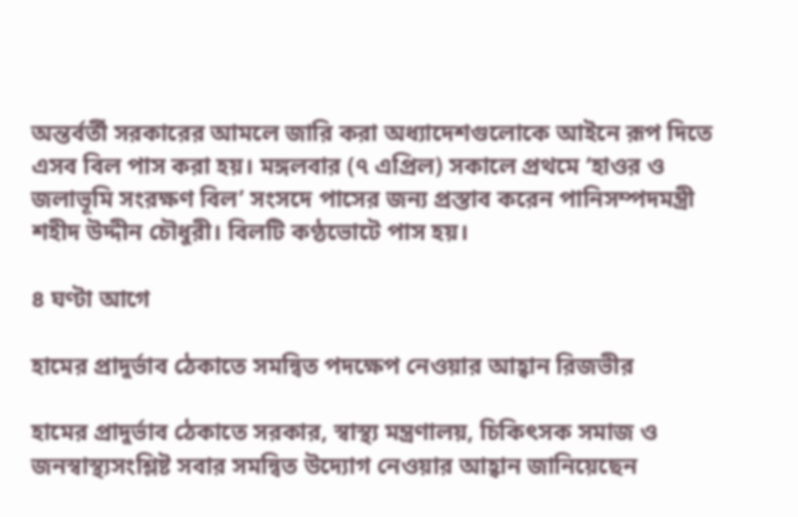অন্তর্বর্তী সরকারের আমলে জারি করা অধ্যাদেশগুলোকে আইনে রূপ দিতে এসব বিল পাস করা হয়। মঙ্গলবার (৭ এপ্রিল) সকালে প্রথমে ‘হাওর ও জলাভূমি সংরক্ষণ বিল’ সংসদে পাসের জন্য প্রস্তাব করেন পানিসম্পদমন্ত্রী শহীদ উদ্দীন চৌধুরী। বিলটি কণ্ঠভোটে পাস হয়।

৪ ঘণ্টা আগে

হামের প্রাদুর্ভাব ঠেকাতে সমন্বিত পদক্ষেপ নেওয়ার আহ্বান রিজভীর

হামের প্রাদুর্ভাব ঠেকাতে সরকার, স্বাস্থ্য মন্ত্রণালয়, চিকিৎসক সমাজ ও জনস্বাস্থ্যসংশ্লিষ্ট সবার সমন্বিত উদ্যোগ নেওয়ার আহ্বান জানিয়েছেন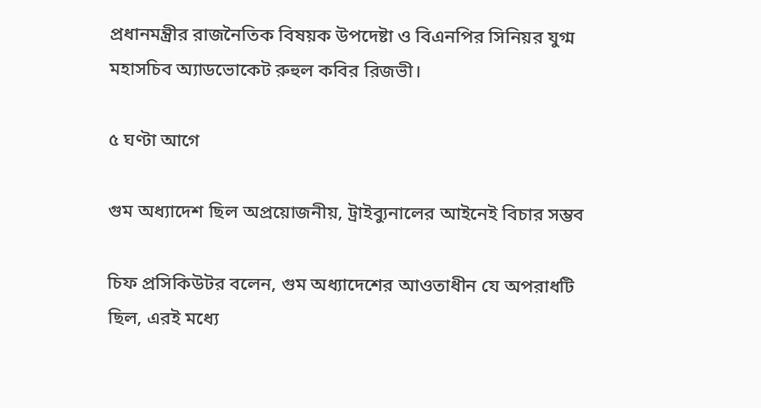প্রধানমন্ত্রীর রাজনৈতিক বিষয়ক উপদেষ্টা ও বিএনপির সিনিয়র যুগ্ম মহাসচিব অ্যাডভোকেট রুহুল কবির রিজভী।

৫ ঘণ্টা আগে

গুম অধ্যাদেশ ছিল অপ্রয়োজনীয়, ট্রাইব্যুনালের আইনেই বিচার সম্ভব

চিফ প্রসিকিউটর বলেন, গুম অধ্যাদেশের আওতাধীন যে অপরাধটি ছিল, এরই মধ্যে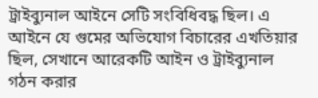ট্রাইব্যুনাল আইনে সেটি সংবিধিবদ্ধ ছিল। এ আইনে যে গুমের অভিযোগ বিচারের এখতিয়ার ছিল, সেখানে আরেকটি আইন ও ট্রাইব্যুনাল গঠন করার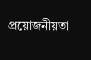প্রয়োজনীয়তা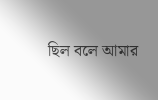ছিল বলে আমার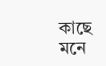কাছে মনে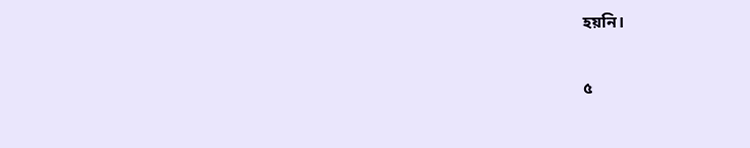হয়নি।

৫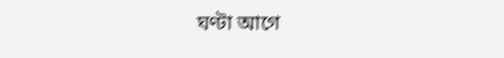ঘণ্টা আগে